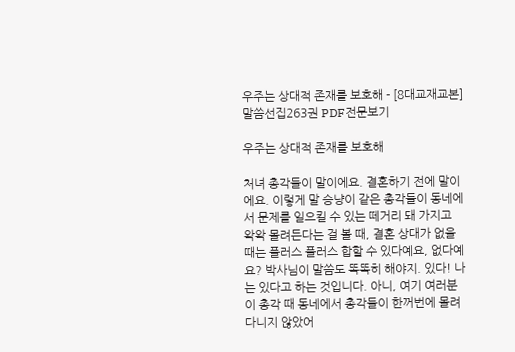우주는 상대적 존재를 보호해 - [8대교재교본] 말씀선집263권 PDF전문보기

우주는 상대적 존재를 보호해

처녀 총각들이 말이에요. 결혼하기 전에 말이에요. 이렇게 말 승냥이 같은 총각들이 동네에서 문제를 일으킬 수 있는 떼거리 돼 가지고 왁왁 몰려든다는 걸 볼 때, 결혼 상대가 없을 때는 플러스 플러스 합할 수 있다예요, 없다예요? 박사님이 말씀도 똑똑히 해야지. 있다! 나는 있다고 하는 것입니다. 아니, 여기 여러분이 총각 때 동네에서 총각들이 한꺼번에 몰려다니지 않았어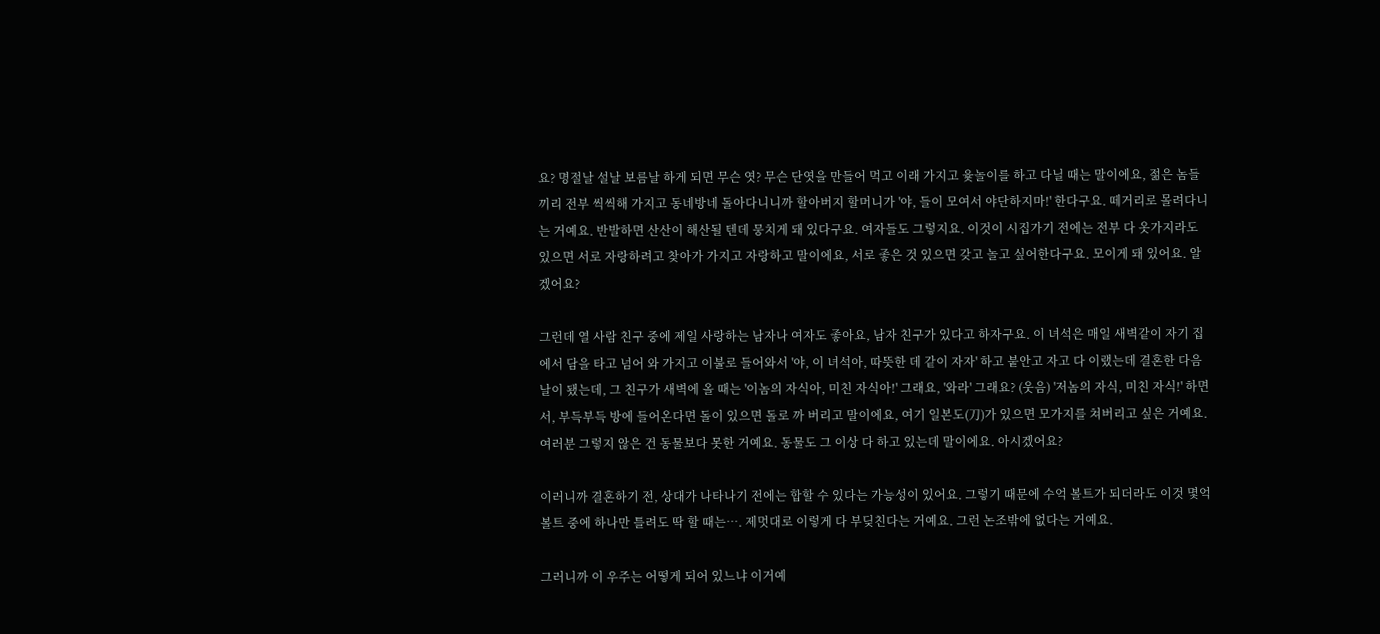요? 명절날 설날 보름날 하게 되면 무슨 엿? 무슨 단엿을 만들어 먹고 이래 가지고 윷놀이를 하고 다닐 때는 말이에요, 젊은 놈들끼리 전부 씩씩해 가지고 동네방네 돌아다니니까 할아버지 할머니가 '야, 들이 모여서 야단하지마!' 한다구요. 떼거리로 몰려다니는 거예요. 반발하면 산산이 해산될 텐데 뭉치게 돼 있다구요. 여자들도 그렇지요. 이것이 시집가기 전에는 전부 다 옷가지라도 있으면 서로 자랑하려고 찾아가 가지고 자랑하고 말이에요, 서로 좋은 것 있으면 갖고 놀고 싶어한다구요. 모이게 돼 있어요. 알겠어요?

그런데 열 사람 친구 중에 제일 사랑하는 남자나 여자도 좋아요, 남자 친구가 있다고 하자구요. 이 녀석은 매일 새벽같이 자기 집에서 담을 타고 넘어 와 가지고 이불로 들어와서 '야, 이 녀석아, 따뜻한 데 같이 자자' 하고 붙안고 자고 다 이랬는데 결혼한 다음날이 됐는데, 그 친구가 새벽에 올 때는 '이놈의 자식아, 미친 자식아!' 그래요, '와라' 그래요? (웃음) '저놈의 자식, 미친 자식!' 하면서, 부득부득 방에 들어온다면 돌이 있으면 돌로 까 버리고 말이에요, 여기 일본도(刀)가 있으면 모가지를 쳐버리고 싶은 거예요. 여러분 그렇지 않은 건 동물보다 못한 거예요. 동물도 그 이상 다 하고 있는데 말이에요. 아시겠어요?

이러니까 결혼하기 전, 상대가 나타나기 전에는 합할 수 있다는 가능성이 있어요. 그렇기 때문에 수억 볼트가 되더라도 이것 몇억 볼트 중에 하나만 틀려도 딱 할 때는…. 제멋대로 이렇게 다 부딪친다는 거예요. 그런 논조밖에 없다는 거예요.

그러니까 이 우주는 어떻게 되어 있느냐 이거예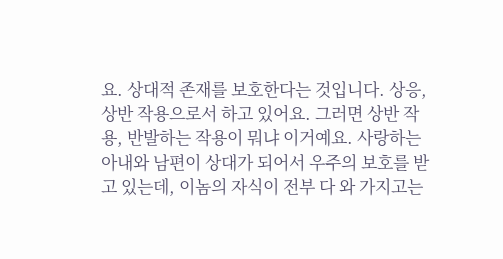요. 상대적 존재를 보호한다는 것입니다. 상응, 상반 작용으로서 하고 있어요. 그러면 상반 작용, 반발하는 작용이 뭐냐 이거예요. 사랑하는 아내와 남편이 상대가 되어서 우주의 보호를 받고 있는데, 이놈의 자식이 전부 다 와 가지고는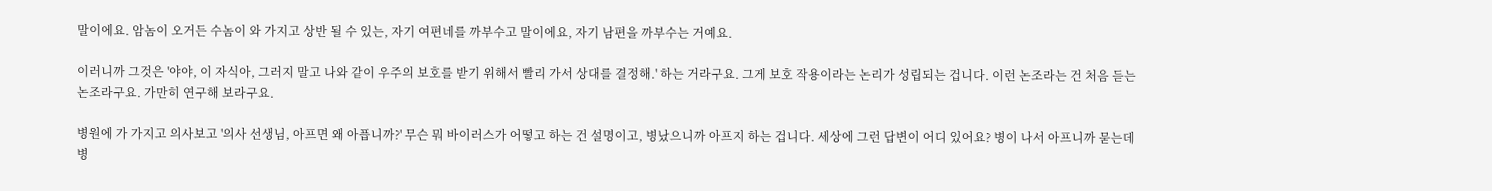말이에요. 암놈이 오거든 수놈이 와 가지고 상반 될 수 있는, 자기 여편네를 까부수고 말이에요, 자기 남편을 까부수는 거예요.

이러니까 그것은 '야야, 이 자식아, 그러지 말고 나와 같이 우주의 보호를 받기 위해서 빨리 가서 상대를 결정해.' 하는 거라구요. 그게 보호 작용이라는 논리가 성립되는 겁니다. 이런 논조라는 건 처음 듣는 논조라구요. 가만히 연구해 보라구요.

병원에 가 가지고 의사보고 '의사 선생님, 아프면 왜 아픕니까?' 무슨 뭐 바이러스가 어떻고 하는 건 설명이고, 병났으니까 아프지 하는 겁니다. 세상에 그런 답변이 어디 있어요? 병이 나서 아프니까 묻는데 병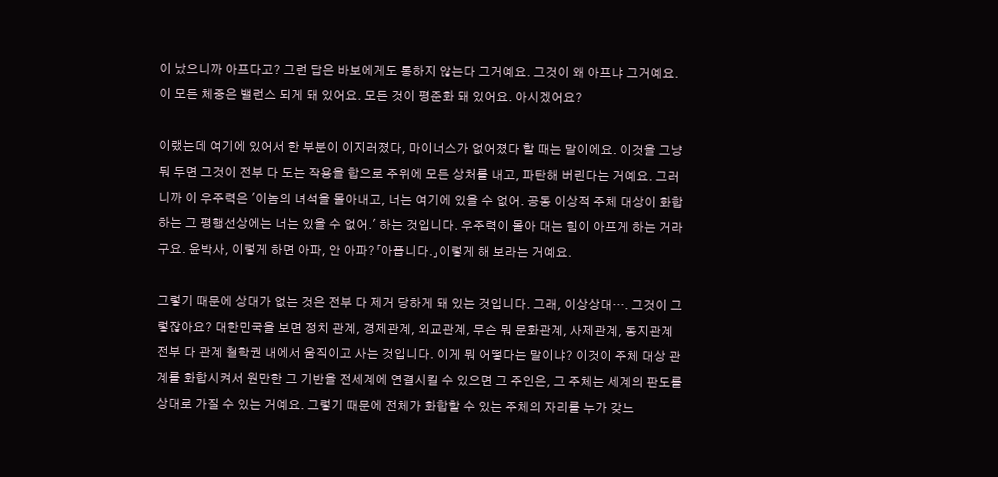이 났으니까 아프다고? 그런 답은 바보에게도 통하지 않는다 그거예요. 그것이 왜 아프냐 그거예요. 이 모든 체중은 밸런스 되게 돼 있어요. 모든 것이 평준화 돼 있어요. 아시겠어요?

이랬는데 여기에 있어서 한 부분이 이지러졌다, 마이너스가 없어졌다 할 때는 말이에요. 이것을 그냥 둬 두면 그것이 전부 다 도는 작용을 합으로 주위에 모든 상처를 내고, 파탄해 버린다는 거예요. 그러니까 이 우주력은 '이놈의 녀석을 몰아내고, 너는 여기에 있을 수 없어. 공동 이상적 주체 대상이 화합하는 그 평행선상에는 너는 있을 수 없어.' 하는 것입니다. 우주력이 몰아 대는 힘이 아프게 하는 거라구요. 윤박사, 이렇게 하면 아파, 안 아파?「아픕니다.」이렇게 해 보라는 거예요.

그렇기 때문에 상대가 없는 것은 전부 다 제거 당하게 돼 있는 것입니다. 그래, 이상상대…. 그것이 그렇잖아요? 대한민국을 보면 정치 관계, 경제관계, 외교관계, 무슨 뭐 문화관계, 사제관계, 동지관계 전부 다 관계 철학권 내에서 움직이고 사는 것입니다. 이게 뭐 어떻다는 말이냐? 이것이 주체 대상 관계를 화합시켜서 원만한 그 기반을 전세계에 연결시킬 수 있으면 그 주인은, 그 주체는 세계의 판도를 상대로 가질 수 있는 거예요. 그렇기 때문에 전체가 화합할 수 있는 주체의 자리를 누가 갖느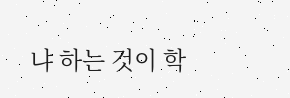냐 하는 것이 학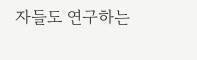자들도 연구하는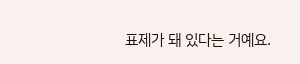표제가 돼 있다는 거예요.